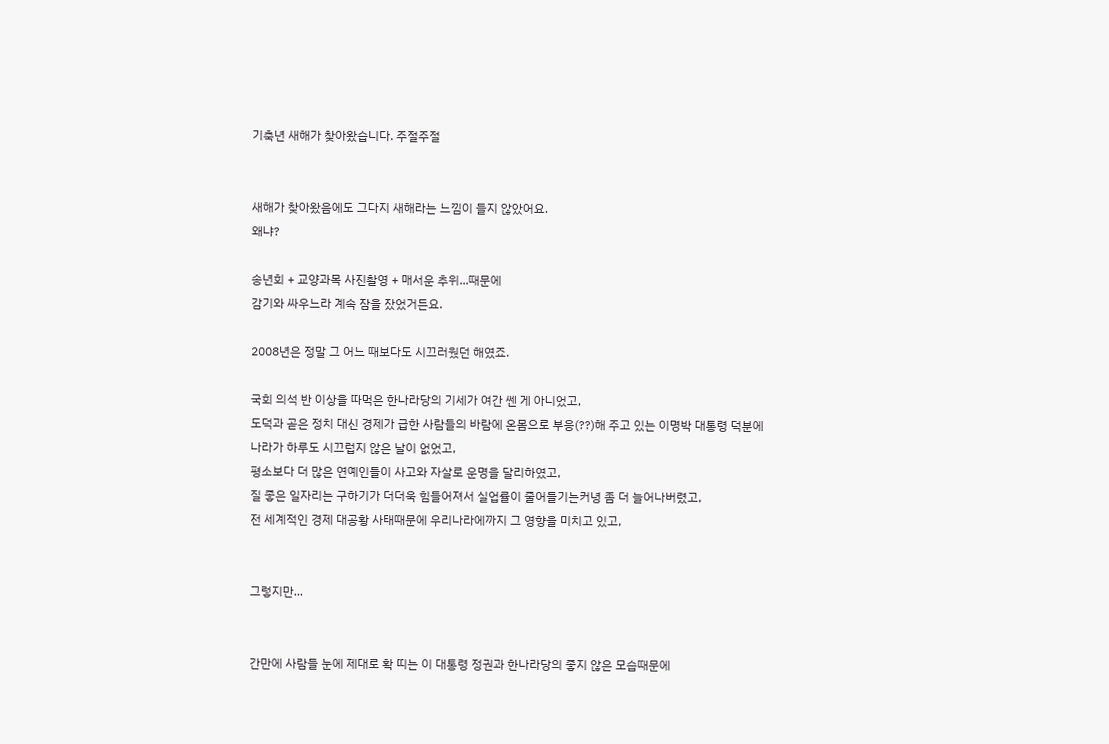기축년 새해가 찾아왔습니다. 주절주절


새해가 찾아왔음에도 그다지 새해라는 느낌이 들지 않았어요.
왜냐?

송년회 + 교양과목 사진촬영 + 매서운 추위...때문에
감기와 싸우느라 계속 잠을 잤었거든요.

2008년은 정말 그 어느 때보다도 시끄러웠던 해였죠.

국회 의석 반 이상을 따먹은 한나라당의 기세가 여간 쎈 게 아니었고,
도덕과 곧은 정치 대신 경제가 급한 사람들의 바람에 온몸으로 부응(??)해 주고 있는 이명박 대통령 덕분에
나라가 하루도 시끄럽지 않은 날이 없었고,
평소보다 더 많은 연예인들이 사고와 자살로 운명을 달리하였고,
질 좋은 일자리는 구하기가 더더욱 힘들어져서 실업률이 줄어들기는커녕 좀 더 늘어나버렸고,
전 세계적인 경제 대공황 사태때문에 우리나라에까지 그 영향을 미치고 있고,


그렇지만...


간만에 사람들 눈에 제대로 확 띠는 이 대통령 정권과 한나라당의 좋지 않은 모습때문에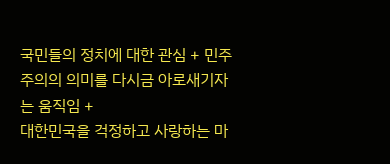국민들의 정치에 대한 관심 + 민주주의의 의미를 다시금 아로새기자는 움직임 +
대한민국을 걱정하고 사랑하는 마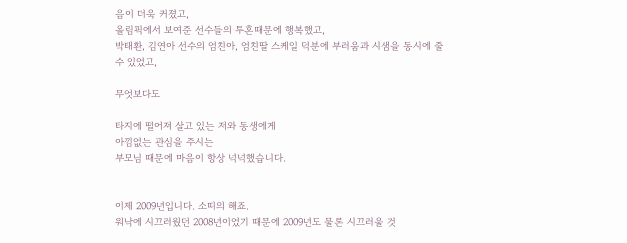음이 더욱 커졌고,
올림픽에서 보여준 선수들의 투혼때문에 행복했고,
박태환, 김연아 선수의 엄친아, 엄친딸 스케일 덕분에 부러움과 시샘을 동시에 줄 수 있었고,

무엇보다도

타지에 떨어져 살고 있는 저와 동생에게
아낌없는 관심을 주시는
부모님 때문에 마음이 항상 넉넉했습니다.


이제 2009년입니다. 소띠의 해죠.
워낙에 시끄러웠던 2008년이었기 때문에 2009년도 물론 시끄러울 것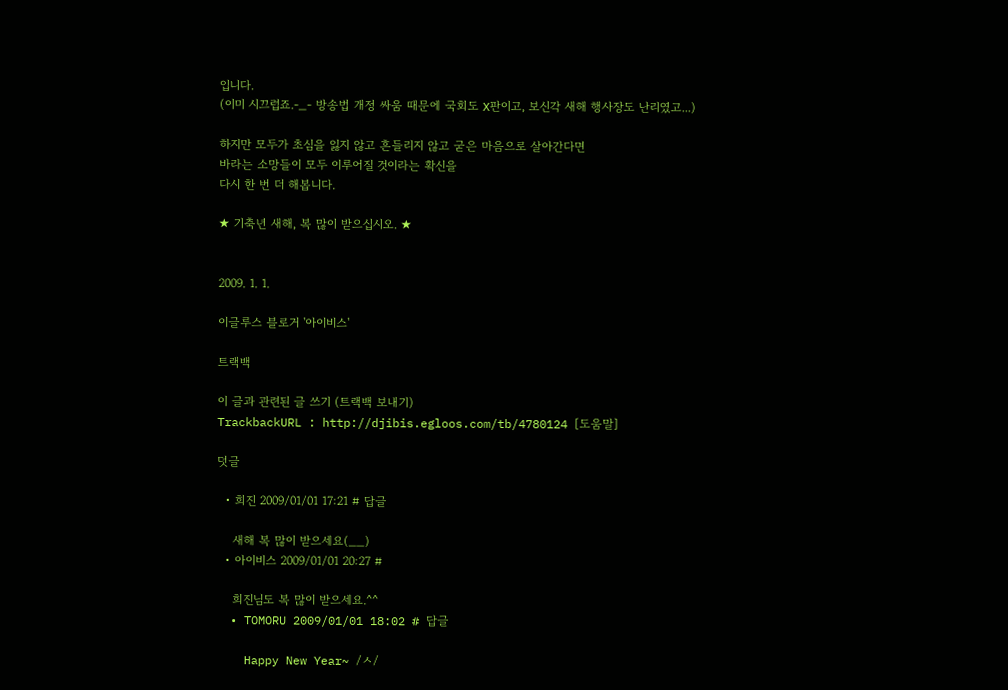입니다.
(이미 시끄럽죠.-_- 방송법 개정 싸움 때문에 국회도 X판이고, 보신각 새해 행사장도 난리였고...)

하지만 모두가 초심을 잃지 않고 흔들리지 않고 굳은 마음으로 살아간다면
바라는 소망들이 모두 이루어질 것이라는 확신을
다시 한 번 더 해봅니다.

★ 기축년 새해, 복 많이 받으십시오. ★


2009. 1. 1.

이글루스 블로거 '아이비스'

트랙백

이 글과 관련된 글 쓰기 (트랙백 보내기)
TrackbackURL : http://djibis.egloos.com/tb/4780124 [도움말]

덧글

  • 희진 2009/01/01 17:21 # 답글

    새해 복 많이 받으세요(__)
  • 아이비스 2009/01/01 20:27 #

    희진님도 복 많이 받으세요.^^
  • TOMORU 2009/01/01 18:02 # 답글

    Happy New Year~ /ㅅ/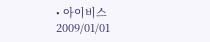• 아이비스 2009/01/01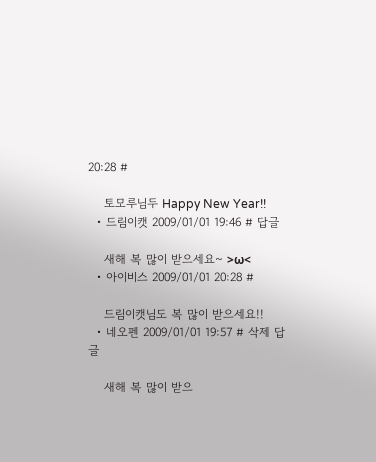20:28 #

    토모루님두 Happy New Year!!
  • 드림이캣 2009/01/01 19:46 # 답글

    새해 복 많이 받으세요~ >ω<
  • 아이비스 2009/01/01 20:28 #

    드림이캣님도 복 많이 받으세요!!
  • 네오펜 2009/01/01 19:57 # 삭제 답글

    새해 복 많이 받으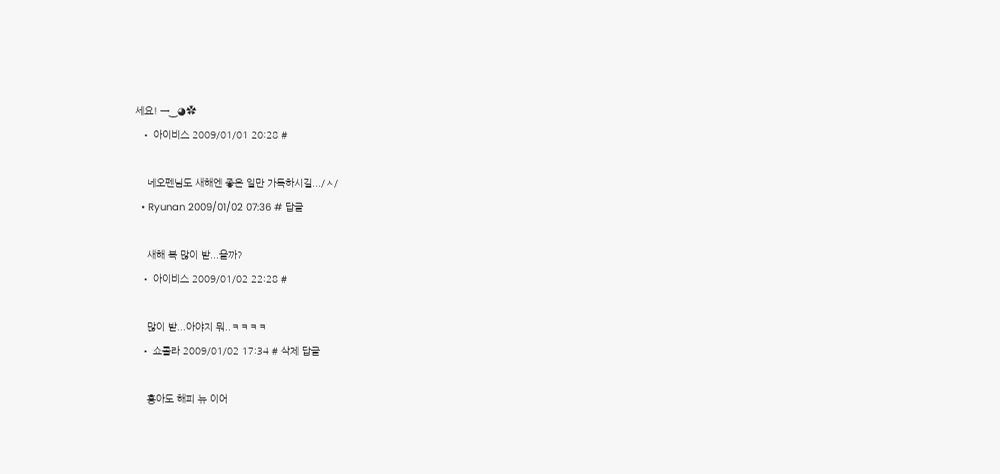세요! →‿◕✿
  • 아이비스 2009/01/01 20:28 #

    네오펜님도 새해엔 좋은 일만 가득하시길.../ㅅ/
  • Ryunan 2009/01/02 07:36 # 답글

    새해 복 많이 받...을까?
  • 아이비스 2009/01/02 22:28 #

    많이 받...아야지 뭐..ㅋㅋㅋㅋ
  • 쇼콜라 2009/01/02 17:34 # 삭제 답글

    횽아도 해피 뉴 이어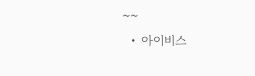~~
  • 아이비스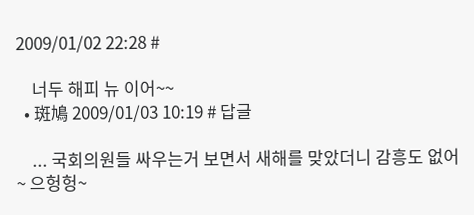2009/01/02 22:28 #

    너두 해피 뉴 이어~~
  • 斑鳩 2009/01/03 10:19 # 답글

    ... 국회의원들 싸우는거 보면서 새해를 맞았더니 감흥도 없어~ 으헝헝~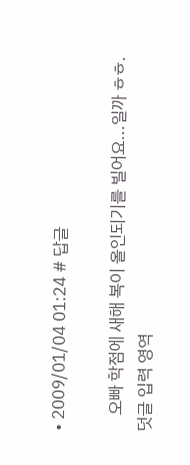• 2009/01/04 01:24 # 답글

    오빠 학점에 새해 복이 올인되기를 빌어요...일까 ㅎㅎ.
덧글 입력 영역